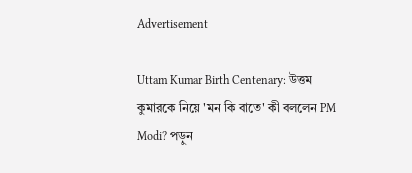Advertisement

Uttam Kumar Birth Centenary: উত্তম কুমারকে নিয়ে 'মন কি বাতে' কী বললেন PM Modi? পড়ুন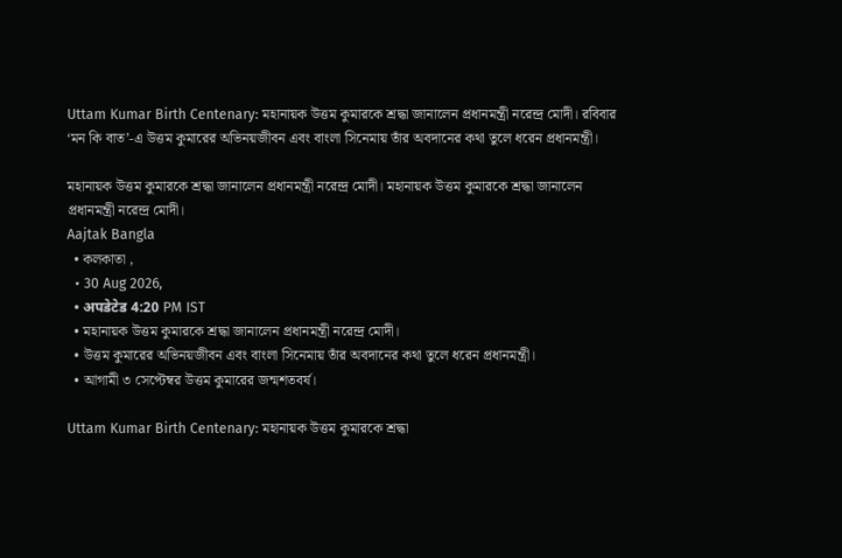Uttam Kumar Birth Centenary: মহানায়ক উত্তম কুমারকে শ্রদ্ধা জানালেন প্রধানমন্ত্রী নরেন্দ্র মোদী। রবিবার ‘মন কি বাত’-এ উত্তম কুমারের অভিনয়জীবন এবং বাংলা সিনেমায় তাঁর অবদানের কথা তুলে ধরেন প্রধানমন্ত্রী।

মহানায়ক উত্তম কুমারকে শ্রদ্ধা জানালেন প্রধানমন্ত্রী নরেন্দ্র মোদী। মহানায়ক উত্তম কুমারকে শ্রদ্ধা জানালেন প্রধানমন্ত্রী নরেন্দ্র মোদী।
Aajtak Bangla
  • কলকাতা ,
  • 30 Aug 2026,
  • अपडेटेड 4:20 PM IST
  • মহানায়ক উত্তম কুমারকে শ্রদ্ধা জানালেন প্রধানমন্ত্রী নরেন্দ্র মোদী।
  • উত্তম কুমারের অভিনয়জীবন এবং বাংলা সিনেমায় তাঁর অবদানের কথা তুলে ধরেন প্রধানমন্ত্রী।
  • আগামী ৩ সেপ্টেম্বর উত্তম কুমারের জন্মশতবর্ষ।

Uttam Kumar Birth Centenary: মহানায়ক উত্তম কুমারকে শ্রদ্ধা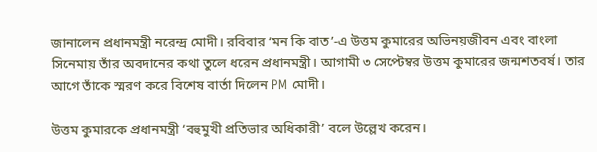জানালেন প্রধানমন্ত্রী নরেন্দ্র মোদী। রবিবার ‘মন কি বাত’-এ উত্তম কুমারের অভিনয়জীবন এবং বাংলা সিনেমায় তাঁর অবদানের কথা তুলে ধরেন প্রধানমন্ত্রী। আগামী ৩ সেপ্টেম্বর উত্তম কুমারের জন্মশতবর্ষ। তার আগে তাঁকে স্মরণ করে বিশেষ বার্তা দিলেন PM মোদী।

উত্তম কুমারকে প্রধানমন্ত্রী ‘বহুমুখী প্রতিভার অধিকারী’ বলে উল্লেখ করেন।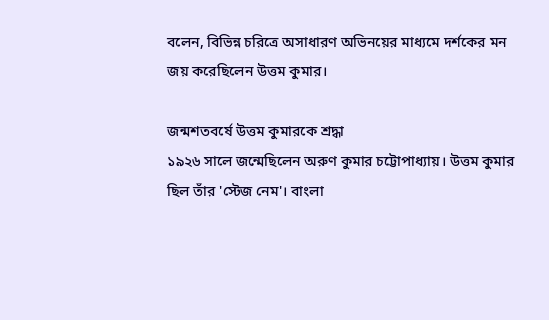বলেন, বিভিন্ন চরিত্রে অসাধারণ অভিনয়ের মাধ্যমে দর্শকের মন জয় করেছিলেন উত্তম কুমার।

জন্মশতবর্ষে উত্তম কুমারকে শ্রদ্ধা
১৯২৬ সালে জন্মেছিলেন অরুণ কুমার চট্টোপাধ্যায়। উত্তম কুমার ছিল তাঁর 'স্টেজ নেম'। বাংলা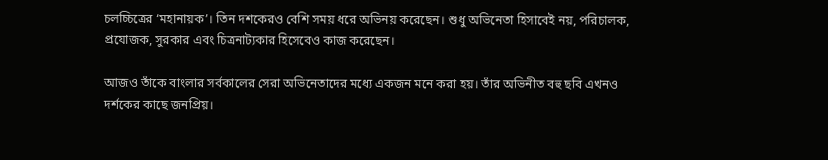চলচ্চিত্রের ‘মহানায়ক’। তিন দশকেরও বেশি সময় ধরে অভিনয় করেছেন। শুধু অভিনেতা হিসাবেই নয়, পরিচালক, প্রযোজক, সুরকার এবং চিত্রনাট্যকার হিসেবেও কাজ করেছেন।

আজও তাঁকে বাংলার সর্বকালের সেরা অভিনেতাদের মধ্যে একজন মনে করা হয়। তাঁর অভিনীত বহু ছবি এখনও দর্শকের কাছে জনপ্রিয়।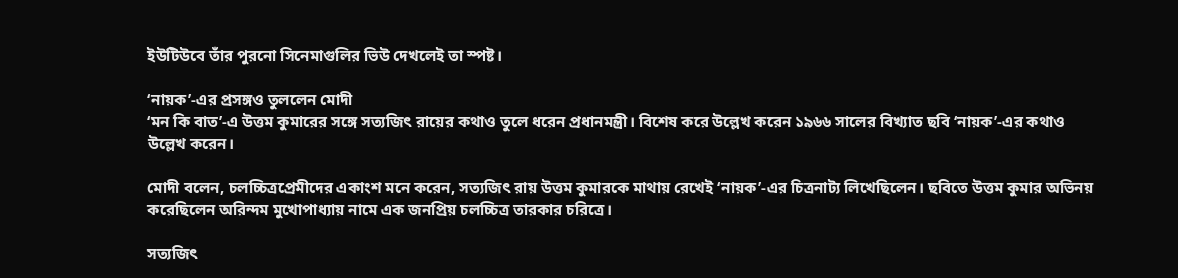ইউটিউবে তাঁর পুরনো সিনেমাগুলির ভিউ দেখলেই তা স্পষ্ট।

‘নায়ক’-এর প্রসঙ্গও তুললেন মোদী
‘মন কি বাত’-এ উত্তম কুমারের সঙ্গে সত্যজিৎ রায়ের কথাও তুলে ধরেন প্রধানমন্ত্রী। বিশেষ করে উল্লেখ করেন ১৯৬৬ সালের বিখ্যাত ছবি ‘নায়ক’-এর কথাও উল্লেখ করেন।

মোদী বলেন, চলচ্চিত্রপ্রেমীদের একাংশ মনে করেন, সত্যজিৎ রায় উত্তম কুমারকে মাথায় রেখেই ‘নায়ক’-এর চিত্রনাট্য লিখেছিলেন। ছবিতে উত্তম কুমার অভিনয় করেছিলেন অরিন্দম মুখোপাধ্যায় নামে এক জনপ্রিয় চলচ্চিত্র তারকার চরিত্রে।

সত্যজিৎ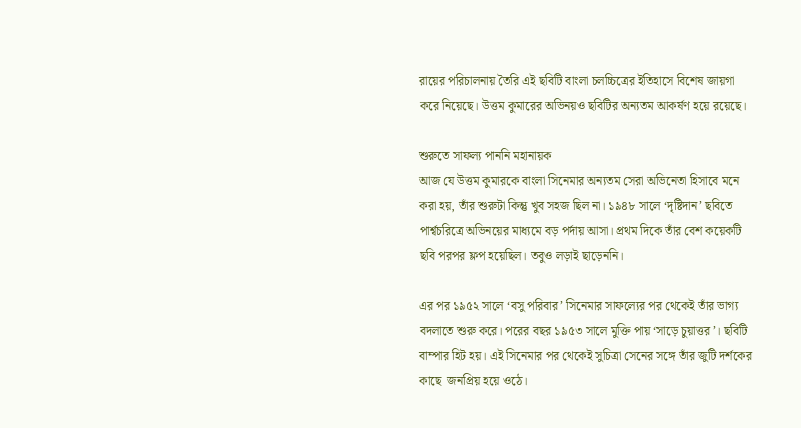রায়ের পরিচালনায় তৈরি এই ছবিটি বাংলা চলচ্চিত্রের ইতিহাসে বিশেষ জায়গা করে নিয়েছে। উত্তম কুমারের অভিনয়ও ছবিটির অন্যতম আকর্ষণ হয়ে রয়েছে।

শুরুতে সাফল্য পাননি মহানায়ক
আজ যে উত্তম কুমারকে বাংলা সিনেমার অন্যতম সেরা অভিনেতা হিসাবে মনে করা হয়, তাঁর শুরুটা কিন্তু খুব সহজ ছিল না। ১৯৪৮ সালে ‘দৃষ্টিদান’ ছবিতে পার্শ্বচরিত্রে অভিনয়ের মাধ্যমে বড় পর্দায় আসা। প্রথম দিকে তাঁর বেশ কয়েকটি ছবি পরপর ফ্লপ হয়েছিল। তবুও লড়াই ছাড়েননি।

এর পর ১৯৫২ সালে ‘বসু পরিবার’ সিনেমার সাফল্যের পর থেকেই তাঁর ভাগ্য বদলাতে শুরু করে। পরের বছর ১৯৫৩ সালে মুক্তি পায় ‘সাড়ে চুয়াত্তর’। ছবিটি বাম্পার হিট হয়। এই সিনেমার পর থেকেই সুচিত্রা সেনের সঙ্গে তাঁর জুটি দর্শকের কাছে  জনপ্রিয় হয়ে ওঠে।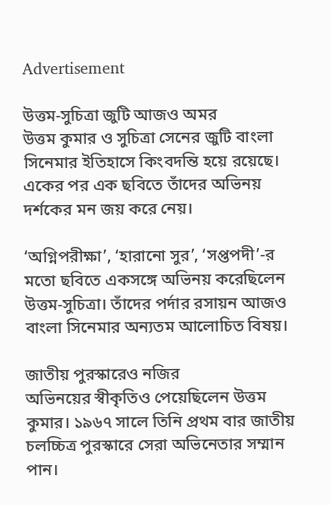Advertisement

উত্তম-সুচিত্রা জুটি আজও অমর
উত্তম কুমার ও সুচিত্রা সেনের জুটি বাংলা সিনেমার ইতিহাসে কিংবদন্তি হয়ে রয়েছে। একের পর এক ছবিতে তাঁদের অভিনয় দর্শকের মন জয় করে নেয়।

‘অগ্নিপরীক্ষা’, ‘হারানো সুর’, ‘সপ্তপদী’-র মতো ছবিতে একসঙ্গে অভিনয় করেছিলেন উত্তম-সুচিত্রা। তাঁদের পর্দার রসায়ন আজও বাংলা সিনেমার অন্যতম আলোচিত বিষয়।

জাতীয় পুরস্কারেও নজির
অভিনয়ের স্বীকৃতিও পেয়েছিলেন উত্তম কুমার। ১৯৬৭ সালে তিনি প্রথম বার জাতীয় চলচ্চিত্র পুরস্কারে সেরা অভিনেতার সম্মান পান।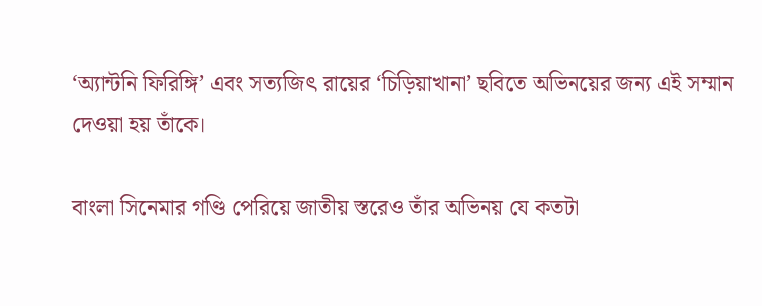‘অ্যান্টনি ফিরিঙ্গি’ এবং সত্যজিৎ রায়ের ‘চিড়িয়াখানা’ ছবিতে অভিনয়ের জন্য এই সম্মান দেওয়া হয় তাঁকে।

বাংলা সিনেমার গণ্ডি পেরিয়ে জাতীয় স্তরেও তাঁর অভিনয় যে কতটা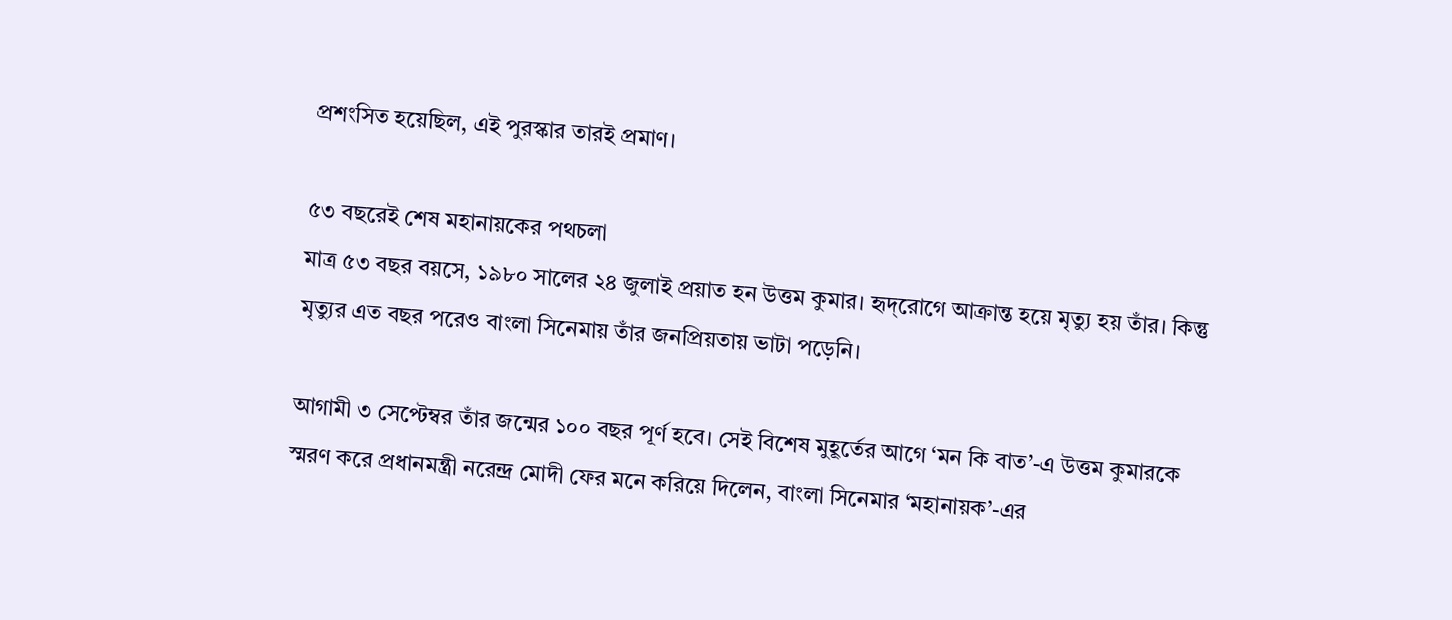প্রশংসিত হয়েছিল, এই পুরস্কার তারই প্রমাণ।

৫৩ বছরেই শেষ মহানায়কের পথচলা
মাত্র ৫৩ বছর বয়সে, ১৯৮০ সালের ২৪ জুলাই প্রয়াত হন উত্তম কুমার। হৃদ্‌রোগে আক্রান্ত হয়ে মৃত্যু হয় তাঁর। কিন্তু মৃত্যুর এত বছর পরেও বাংলা সিনেমায় তাঁর জনপ্রিয়তায় ভাটা পড়েনি।

আগামী ৩ সেপ্টেম্বর তাঁর জন্মের ১০০ বছর পূর্ণ হবে। সেই বিশেষ মুহূর্তের আগে ‘মন কি বাত’-এ উত্তম কুমারকে স্মরণ করে প্রধানমন্ত্রী নরেন্দ্র মোদী ফের মনে করিয়ে দিলেন, বাংলা সিনেমার ‘মহানায়ক’-এর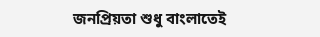জনপ্রিয়তা শুধু বাংলাতেই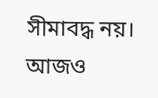সীমাবদ্ধ নয়। আজও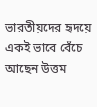ভারতীয়দের হৃদয়ে একই ভাবে বেঁচে আছেন উত্তম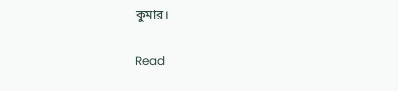কুমার।

Read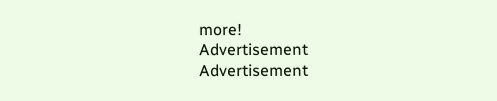more!
Advertisement
Advertisement